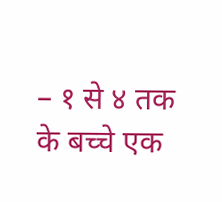– १ से ४ तक के बच्चे एक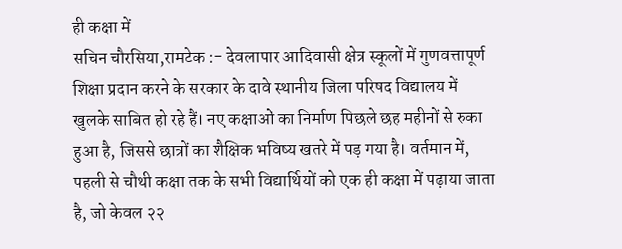ही कक्षा में
सचिन चौरसिया,रामटेक :- देवलापार आदिवासी क्षेत्र स्कूलों में गुणवत्तापूर्ण शिक्षा प्रदान करने के सरकार के दावे स्थानीय जिला परिषद विद्यालय में खुलके साबित हो रहे हैं। नए कक्षाओं का निर्माण पिछले छह महीनों से रुका हुआ है, जिससे छात्रों का शैक्षिक भविष्य खतरे में पड़ गया है। वर्तमान में, पहली से चौथी कक्षा तक के सभी विद्यार्थियों को एक ही कक्षा में पढ़ाया जाता है, जो केवल २२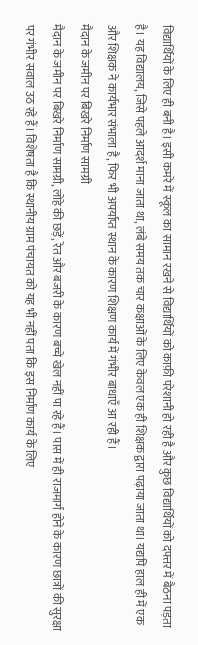विद्यार्थियों के लिए ही बनी है। इसी कमरे में स्कूल का सामान रखने से विद्यार्थियों को काफ़ी परेशानी हो रही है और कुछ विद्यार्थियों को दफ्तर में बैठना पड़ता है। यह विद्यालय, जिसे पहले आदर्श माना जाता था, लंबे समय तक चार कक्षाओं के लिए केवल एक ही शिक्षक द्वारा पढ़ाया जाता था। यद्यपि हाल ही में एक और शिक्षक ने कार्यभार संभाला है, फिर भी अपर्याप्त स्थान के कारण शिक्षण कार्य में गंभीर बाधाएँ आ रही हैं।
मैदान के जमीन पर बिखरे निर्माण सामग्री
मैदान के जमीन पर बिखरे निर्माण सामग्री, लोहे की छड़ें, रेत और बजरी के कारण बच्चे खेल नहीं पा रहे हैं। पास में ही राजमार्ग होने के कारण छात्रों की सुरक्षा पर गंभीर सवाल उठ रहे हैं। विशेषता है कि स्थानीय ग्राम पंचायत को यह भी नहीं पता कि इस निर्माण कार्य के लिए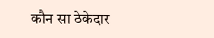कौन सा ठेकेदार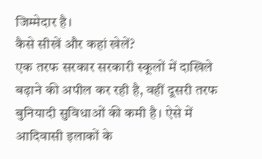जिम्मेदार है।
कैसे सीखें और कहां खेलें?
एक तरफ सरकार सरकारी स्कूलों में दाखिले बढ़ाने की अपील कर रही है, वहीं दूसरी तरफ बुनियादी सुविधाओं की कमी है। ऐसे में आदिवासी इलाकों के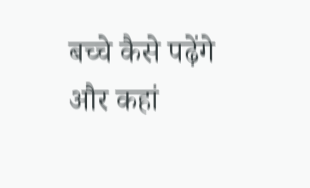बच्चे कैसे पढ़ेंगे और कहां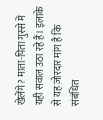खेलेंगे? माता-पिता गुस्से में यही सवाल उठा रहे हैं। इलाके से यह ज़ोरदार मांग है कि संबंधित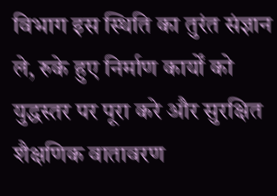विभाग इस स्थिति का तुरंत संज्ञान ले, रुके हुए निर्माण कार्यों को युद्धस्तर पर पूरा करे और सुरक्षित शैक्षणिक वातावरण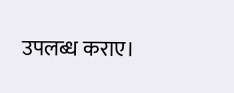उपलब्ध कराए।